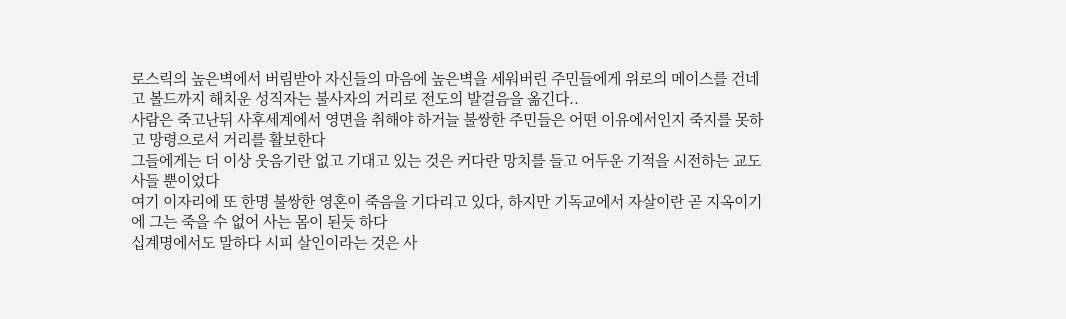로스릭의 높은벽에서 버림받아 자신들의 마음에 높은벽을 세워버린 주민들에게 위로의 메이스를 건네고 볼드까지 해치운 성직자는 불사자의 거리로 전도의 발걸음을 옮긴다..
사람은 죽고난뒤 사후세계에서 영면을 취해야 하거늘 불쌍한 주민들은 어떤 이유에서인지 죽지를 못하고 망령으로서 거리를 활보한다
그들에게는 더 이상 웃음기란 없고 기대고 있는 것은 커다란 망치를 들고 어두운 기적을 시전하는 교도사들 뿐이었다
여기 이자리에 또 한명 불쌍한 영혼이 죽음을 기다리고 있다, 하지만 기독교에서 자살이란 곧 지옥이기에 그는 죽을 수 없어 사는 몸이 된듯 하다
십계명에서도 말하다 시피 살인이라는 것은 사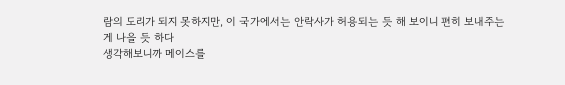람의 도리가 되지 못하지만, 이 국가에서는 안락사가 허용되는 듯 해 보이니 편히 보내주는게 나을 듯 하다
생각해보니까 메이스를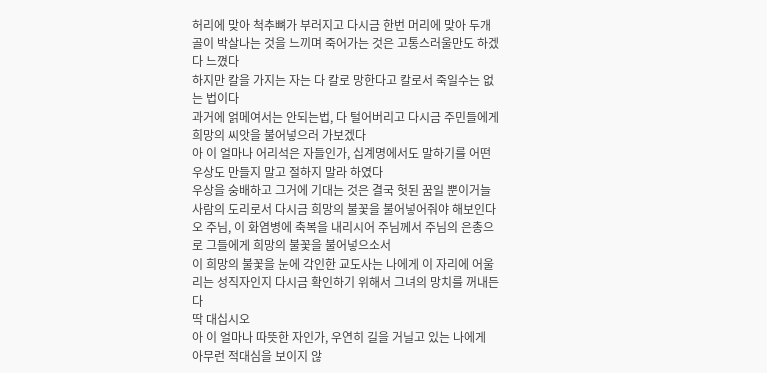허리에 맞아 척추뼈가 부러지고 다시금 한번 머리에 맞아 두개골이 박살나는 것을 느끼며 죽어가는 것은 고통스러울만도 하겠다 느꼈다
하지만 칼을 가지는 자는 다 칼로 망한다고 칼로서 죽일수는 없는 법이다
과거에 얽메여서는 안되는법, 다 털어버리고 다시금 주민들에게 희망의 씨앗을 불어넣으러 가보겠다
아 이 얼마나 어리석은 자들인가, 십계명에서도 말하기를 어떤 우상도 만들지 말고 절하지 말라 하였다
우상을 숭배하고 그거에 기대는 것은 결국 헛된 꿈일 뿐이거늘
사람의 도리로서 다시금 희망의 불꽃을 불어넣어줘야 해보인다
오 주님, 이 화염병에 축복을 내리시어 주님께서 주님의 은총으로 그들에게 희망의 불꽃을 불어넣으소서
이 희망의 불꽃을 눈에 각인한 교도사는 나에게 이 자리에 어울리는 성직자인지 다시금 확인하기 위해서 그녀의 망치를 꺼내든다
딱 대십시오
아 이 얼마나 따뜻한 자인가, 우연히 길을 거닐고 있는 나에게 아무런 적대심을 보이지 않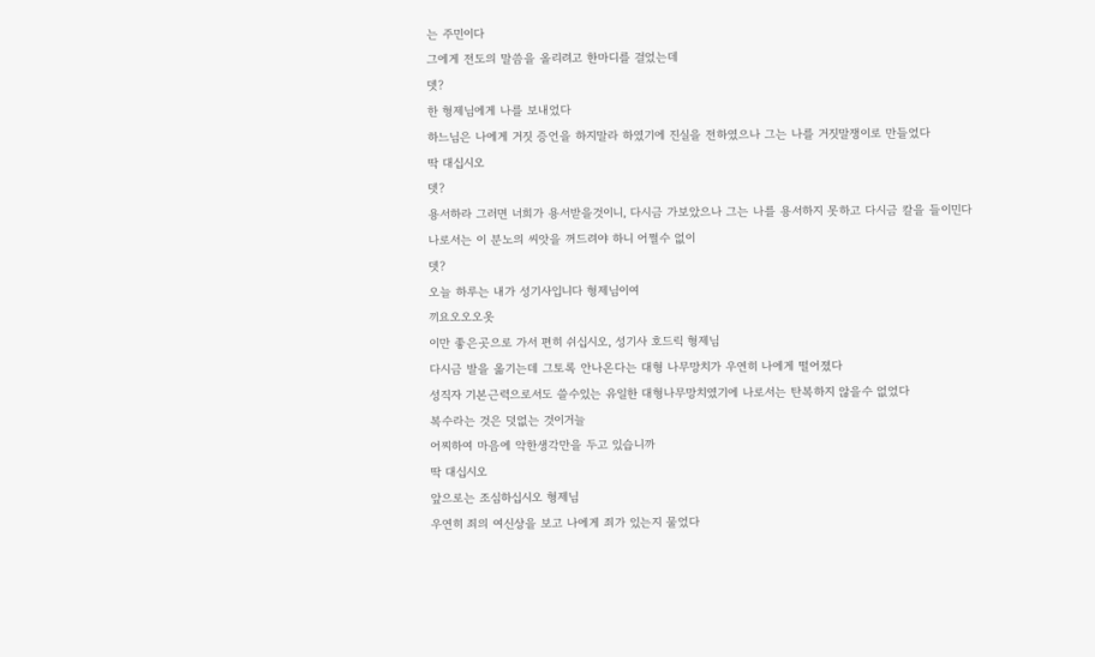는 주민이다
그에게 전도의 말씀을 올리려고 한마디를 걸었는데
뎃?
한 형제님에게 나를 보내었다
하느님은 나에게 거짓 증언을 하지말라 하였기에 진실을 전하였으나 그는 나를 거짓말쟁이로 만들었다
딱 대십시오
뎃?
용서하라 그러면 너희가 용서받을것이니, 다시금 가보았으나 그는 나를 용서하지 못하고 다시금 칼을 들이민다
나로서는 이 분노의 씨앗을 꺼드려야 하니 어쩔수 없이
뎃?
오늘 하루는 내가 성기사입니다 형제님이여
끼요오오오옷
이만 좋은곳으로 가서 편히 쉬십시오, 성기사 호드릭 형제님
다시금 발을 옮기는데 그토록 안나온다는 대형 나무망치가 우연히 나에게 떨어졌다
성직자 기본근력으로서도 쓸수있는 유일한 대형나무망치였기에 나로서는 탄복하지 않을수 없었다
복수라는 것은 덧없는 것이거늘
어찌하여 마음에 악한생각만을 두고 있습니까
딱 대십시오
앞으로는 조심하십시오 형제님
우연히 죄의 여신상을 보고 나에게 죄가 있는지 물었다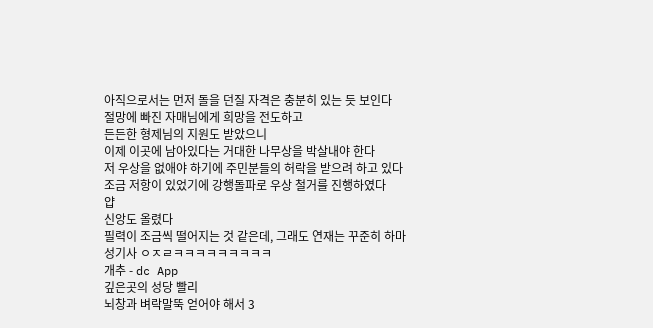아직으로서는 먼저 돌을 던질 자격은 충분히 있는 듯 보인다
절망에 빠진 자매님에게 희망을 전도하고
든든한 형제님의 지원도 받았으니
이제 이곳에 남아있다는 거대한 나무상을 박살내야 한다
저 우상을 없애야 하기에 주민분들의 허락을 받으려 하고 있다
조금 저항이 있었기에 강행돌파로 우상 철거를 진행하였다
얍
신앙도 올렸다
필력이 조금씩 떨어지는 것 같은데, 그래도 연재는 꾸준히 하마
성기사 ㅇㅈㄹㅋㅋㅋㅋㅋㅋㅋㅋㅋ
개추 - dc App
깊은곳의 성당 빨리
뇌창과 벼락말뚝 얻어야 해서 3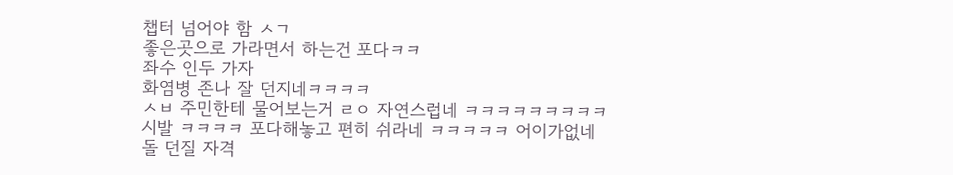챕터 넘어야 함 ㅅㄱ
좋은곳으로 가라면서 하는건 포다ㅋㅋ
좌수 인두 가자
화염병 존나 잘 던지네ㅋㅋㅋㅋ
ㅅㅂ 주민한테 물어보는거 ㄹㅇ 자연스럽네 ㅋㅋㅋㅋㅋㅋㅋㅋㅋ
시발 ㅋㅋㅋㅋ 포다해놓고 편히 쉬라네 ㅋㅋㅋㅋㅋ 어이가없네
돌 던질 자격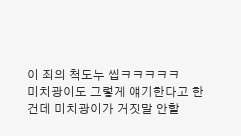이 죄의 척도누 씹ㅋㅋㅋㅋㅋ
미치광이도 그렇게 얘기한다고 한건데 미치광이가 거짓말 안할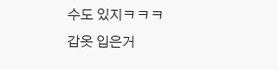수도 있지ㅋㅋㅋ
갑옷 입은거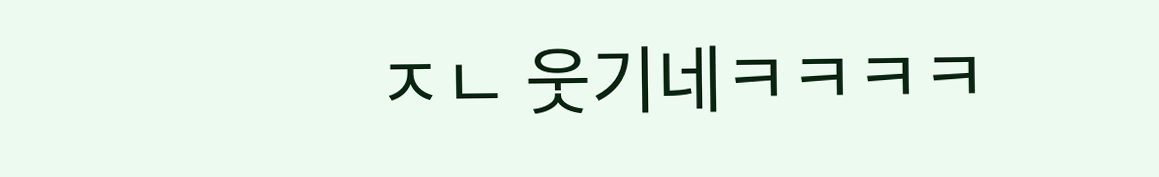ㅈㄴ 웃기네ㅋㅋㅋㅋ